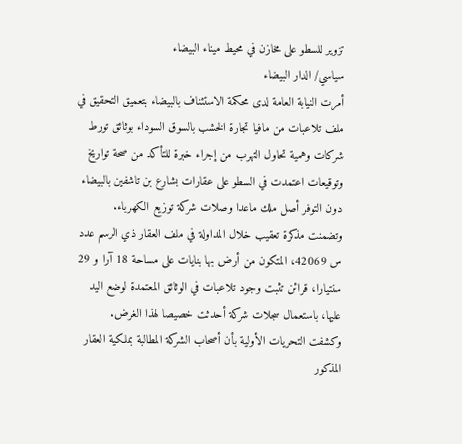تزوير للسطو على مخازن في محيط ميناء البيضاء
سياسي/ الدار البيضاء
أمرت النيابة العامة لدى محكمة الاستئناف بالبيضاء بتعميق التحقيق في ملف تلاعبات من مافيا تجارة الخشب بالسوق السوداء بوثائق تورط شركات وهمية تحاول التهرب من إجراء خبرة للتأكد من صحة تواريخ وتوقيعات اعتمدت في السطو على عقارات بشارع بن تاشفين بالبيضاء دون التوفر أصل ملك ماعدا وصلات شركة توزيع الكهرباء.
وتضمنت مذكرة تعقيب خلال المداولة في ملف العقار ذي الرسم عدد س 42069، المتكون من أرض بها بنايات على مساحة 18 آرا و 29 سنتيارا، قرائن تثبت وجود تلاعبات في الوثائق المعتمدة لوضع اليد عليها، باستعمال سجلات شركة أحدثت خصيصا لهذا الغرض.
وكشفت التحريات الأولية بأن أصحاب الشركة المطالبة بملكية العقار المذكور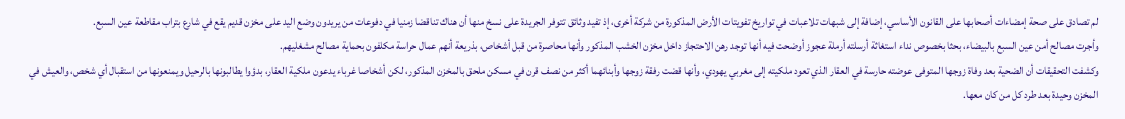لم تصادق على صحة إمضاءات أصحابها على القانون الأساسي، إضافة إلى شبهات تلاعبات في تواريخ تفويتات الأرض المذكورة من شركة أخرى، إذ تفيد وثائق تتوفر الجريدة على نسخ منها أن هناك تناقضا زمنيا في دفوعات من يريدون وضع اليد على مخزن قديم يقع في شارع بتراب مقاطعة عين السبع.
وأجرت مصالح أمن عين السبع بالبيضاء، بحثا بخصوص نداء استغاثة أرسلته أرملة عجوز أوضحت فيه أنها توجد رهن الاحتجاز داخل مخزن الخشب المذكور وأنها محاصرة من قبل أشخاص، بذريعة أنهم عمال حراسة مكلفون بحماية مصالح مشغليهم.
وكشفت التحقيقات أن الضحية بعد وفاة زوجها المتوفى عوضته حارسة في العقار الذي تعود ملكيته إلى مغربي يهودي، وأنها قضت رفقة زوجها وأبنائهما أكثر من نصف قرن في مسكن ملحق بالمخزن المذكور، لكن أشخاصا غرباء يدعون ملكية العقار، بدؤوا يطالبونها بالرحيل ويمنعونها من استقبال أي شخص، والعيش في المخزن وحيدة بعد طرد كل من كان معها.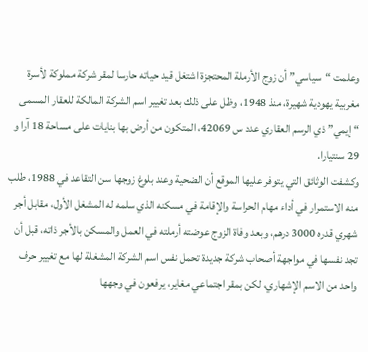وعلمت “سياسي” أن زوج الأرملة المحتجزة اشتغل قيد حياته حارسا لمقر شركة مملوكة لأسرة مغربية يهودية شهيرة، منذ 1948، وظل على ذلك بعد تغيير اسم الشركة المالكة للعقار المسمى “إيمي” ذي الرسم العقاري عدد س 42069، المتكون من أرض بها بنايات على مساحة 18 آرا و 29 سنتيارا.
وكشفت الوثائق التي يتوفر عليها الموقع أن الضحية وعند بلوغ زوجها سن التقاعد في 1988، طلب منه الاستمرار في أداء مهام الحراسة والإقامة في مسكنه الذي سلمه له المشغل الأول، مقابل أجر شهري قدره 3000 درهم، وبعد وفاة الزوج عوضته أرملته في العمل والمسكن بالأجر ذاته، قبل أن تجد نفسها في مواجهة أصحاب شركة جديدة تحمل نفس اسم الشركة المشغلة لها مع تغيير حرف واحد من الاسم الإشهاري، لكن بمقر اجتماعي مغاير، يرفعون في وجهها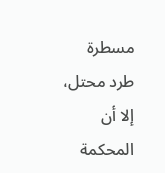مسطرة طرد محتل، إلا أن المحكمة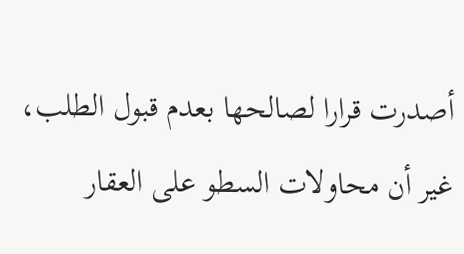أصدرت قرارا لصالحها بعدم قبول الطلب، غير أن محاولات السطو على العقار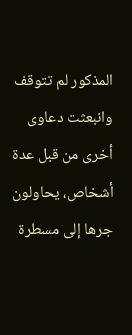المذكور لم تتوقف وانبعثت دعاوى أخرى من قبل عدة أشخاص، يحاولون جرها إلى مسطرة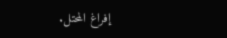إفراغ المحتل.